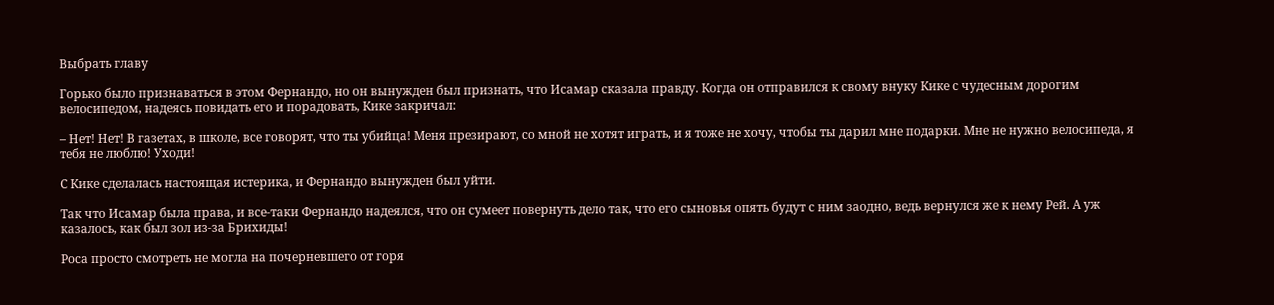Выбрать главу

Горько было признаваться в этом Фернандо, но он вынужден был признать, что Исамар сказала правду. Когда он отправился к свому внуку Кике с чудесным дорогим велосипедом, надеясь повидать его и порадовать, Кике закричал:

– Нет! Нет! В газетах, в школе, все говорят, что ты убийца! Меня презирают, со мной не хотят играть, и я тоже не хочу, чтобы ты дарил мне подарки. Мне не нужно велосипеда, я тебя не люблю! Уходи!

С Кике сделалась настоящая истерика, и Фернандо вынужден был уйти.

Так что Исамар была права, и все-таки Фернандо надеялся, что он сумеет повернуть дело так, что его сыновья опять будут с ним заодно, ведь вернулся же к нему Рей. А уж казалось, как был зол из-за Брихиды!

Роса просто смотреть не могла на почерневшего от горя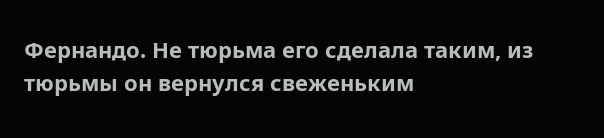Фернандо. Не тюрьма его сделала таким, из тюрьмы он вернулся свеженьким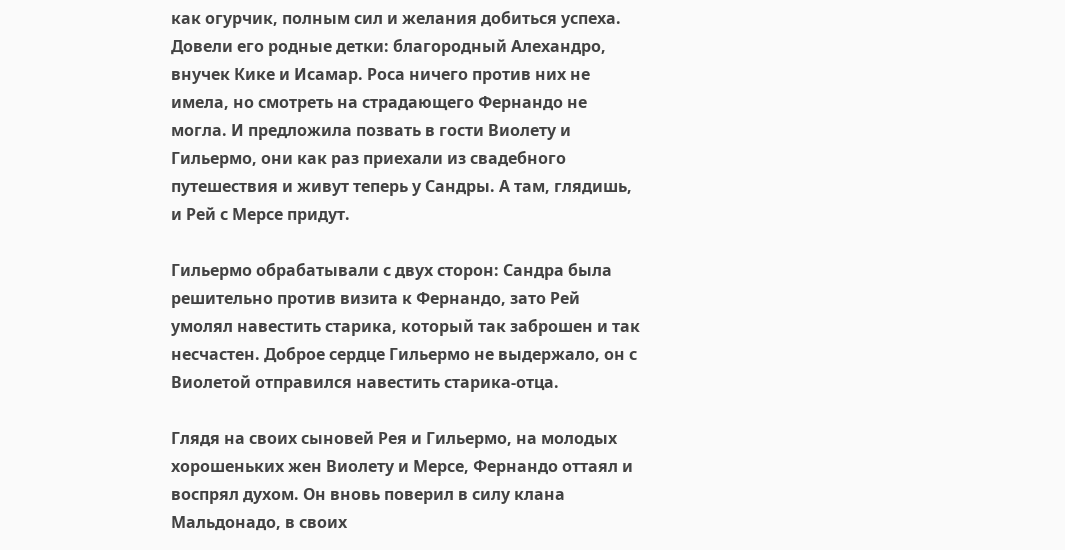как огурчик, полным сил и желания добиться успеха. Довели его родные детки: благородный Алехандро, внучек Кике и Исамар. Роса ничего против них не имела, но смотреть на страдающего Фернандо не могла. И предложила позвать в гости Виолету и Гильермо, они как раз приехали из свадебного путешествия и живут теперь у Сандры. А там, глядишь, и Рей с Мерсе придут.

Гильермо обрабатывали с двух сторон: Сандра была решительно против визита к Фернандо, зато Рей умолял навестить старика, который так заброшен и так несчастен. Доброе сердце Гильермо не выдержало, он с Виолетой отправился навестить старика-отца.

Глядя на своих сыновей Рея и Гильермо, на молодых хорошеньких жен Виолету и Мерсе, Фернандо оттаял и воспрял духом. Он вновь поверил в силу клана Мальдонадо, в своих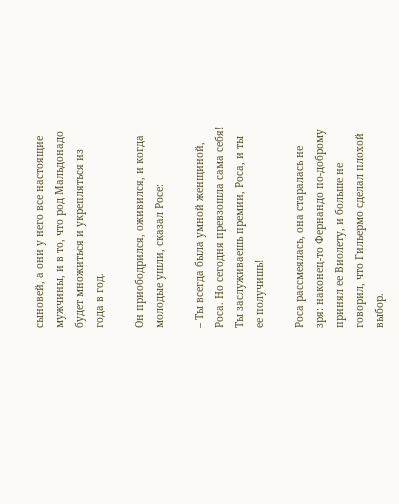сыновей, а они у него все настоящие мужчины, и в то, что род Мальдонадо будет множиться и укрепляться из года в год.

Он приободрился, оживился, и когда молодые ушли, сказал Росе:

– Ты всегда была умной женщиной, Роса. Но сегодня превзошла сама себя! Ты заслуживаешь премии, Роса, и ты ее получишь!

Роса рассмеялась, она старалась не зря: наконец-то Фернандо по-доброму принял ее Виолету, и больше не говорил, что Гильермо сделал плохой выбор.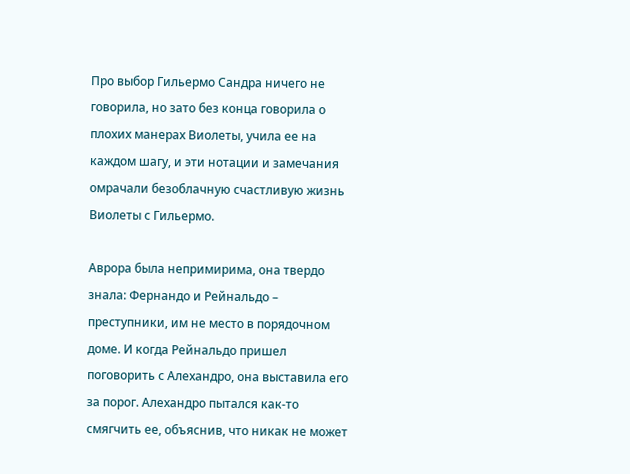Про выбор Гильермо Сандра ничего не говорила, но зато без конца говорила о плохих манерах Виолеты, учила ее на каждом шагу, и эти нотации и замечания омрачали безоблачную счастливую жизнь Виолеты с Гильермо.

Аврора была непримирима, она твердо знала: Фернандо и Рейнальдо – преступники, им не место в порядочном доме. И когда Рейнальдо пришел поговорить с Алехандро, она выставила его за порог. Алехандро пытался как-то смягчить ее, объяснив, что никак не может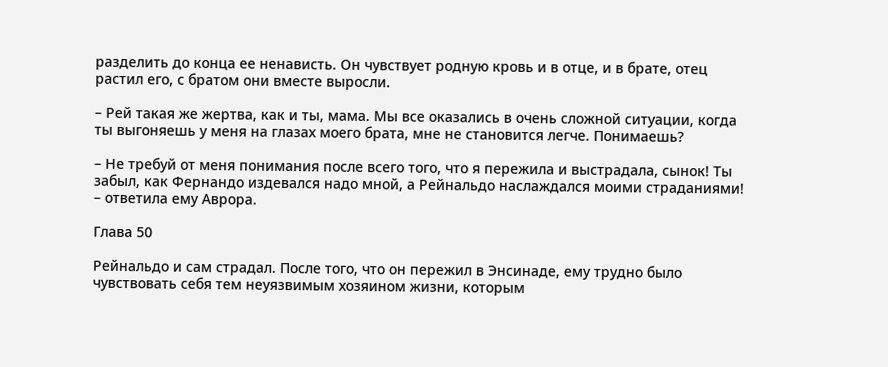разделить до конца ее ненависть. Он чувствует родную кровь и в отце, и в брате, отец растил его, с братом они вместе выросли.

– Рей такая же жертва, как и ты, мама. Мы все оказались в очень сложной ситуации, когда ты выгоняешь у меня на глазах моего брата, мне не становится легче. Понимаешь?

– Не требуй от меня понимания после всего того, что я пережила и выстрадала, сынок! Ты забыл, как Фернандо издевался надо мной, а Рейнальдо наслаждался моими страданиями! – ответила ему Аврора.

Глава 50

Рейнальдо и сам страдал. После того, что он пережил в Энсинаде, ему трудно было чувствовать себя тем неуязвимым хозяином жизни, которым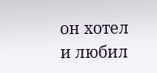он хотел и любил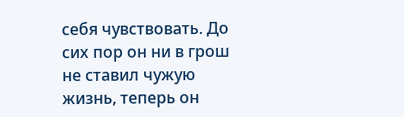себя чувствовать. До сих пор он ни в грош не ставил чужую жизнь, теперь он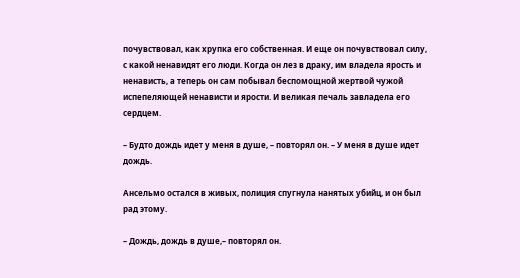почувствовал, как хрупка его собственная. И еще он почувствовал силу, с какой ненавидят его люди. Когда он лез в драку, им владела ярость и ненависть, а теперь он сам побывал беспомощной жертвой чужой испепеляющей ненависти и ярости. И великая печаль завладела его сердцем.

– Будто дождь идет у меня в душе, – повторял он. – У меня в душе идет дождь.

Ансельмо остался в живых, полиция спугнула нанятых убийц, и он был рад этому.

– Дождь, дождь в душе,– повторял он.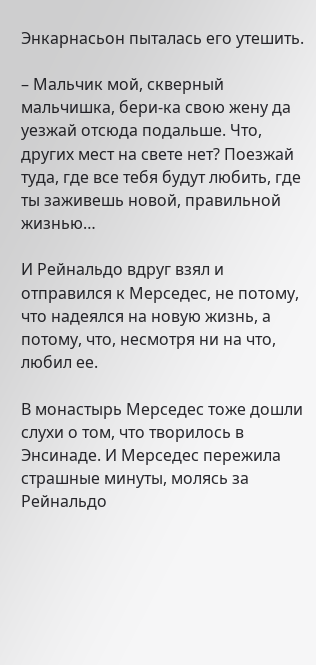Энкарнасьон пыталась его утешить.

– Мальчик мой, скверный мальчишка, бери-ка свою жену да уезжай отсюда подальше. Что, других мест на свете нет? Поезжай туда, где все тебя будут любить, где ты заживешь новой, правильной жизнью…

И Рейнальдо вдруг взял и отправился к Мерседес, не потому, что надеялся на новую жизнь, а потому, что, несмотря ни на что, любил ее.

В монастырь Мерседес тоже дошли слухи о том, что творилось в Энсинаде. И Мерседес пережила страшные минуты, молясь за Рейнальдо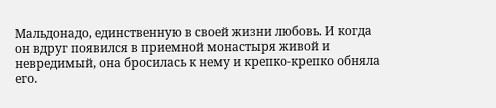Мальдонадо, единственную в своей жизни любовь. И когда он вдруг появился в приемной монастыря живой и невредимый, она бросилась к нему и крепко-крепко обняла его.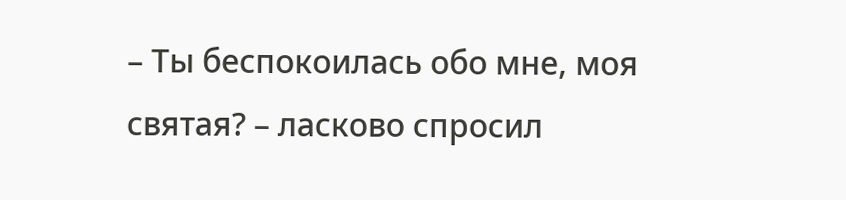– Ты беспокоилась обо мне, моя святая? – ласково спросил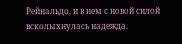Рейнальдо, и в нем с новой силой всколыхнулась надежда.